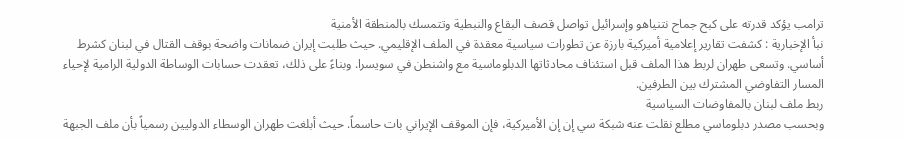ترامب يؤكد قدرته على كبح جماح نتنياهو وإسرائيل تواصل قصف البقاع والنبطية وتتمسك بالمنطقة الأمنية
نبأ الإخبارية : كشفت تقارير إعلامية أميركية بارزة عن تطورات سياسية معقدة في الملف الإقليمي. حيث طلبت إيران ضمانات واضحة بوقف القتال في لبنان كشرط أساسي. وتسعى طهران لربط هذا الملف قبل استئناف محادثاتها الدبلوماسية مع واشنطن في سويسرا. وبناءً على ذلك، تعقدت حسابات الوساطة الدولية الرامية لإحياء المسار التفاوضي المشترك بين الطرفين.
ربط ملف لبنان بالمفاوضات السياسية
وبحسب مصدر دبلوماسي مطلع نقلت عنه شبكة سي إن إن الأميركية، فإن الموقف الإيراني بات حاسماً. حيث أبلغت طهران الوسطاء الدوليين رسمياً بأن ملف الجبهة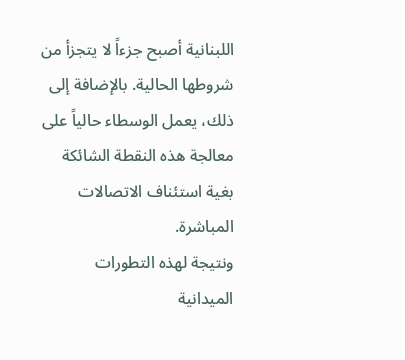اللبنانية أصبح جزءاً لا يتجزأ من شروطها الحالية. بالإضافة إلى ذلك، يعمل الوسطاء حالياً على معالجة هذه النقطة الشائكة بغية استئناف الاتصالات المباشرة.
ونتيجة لهذه التطورات الميدانية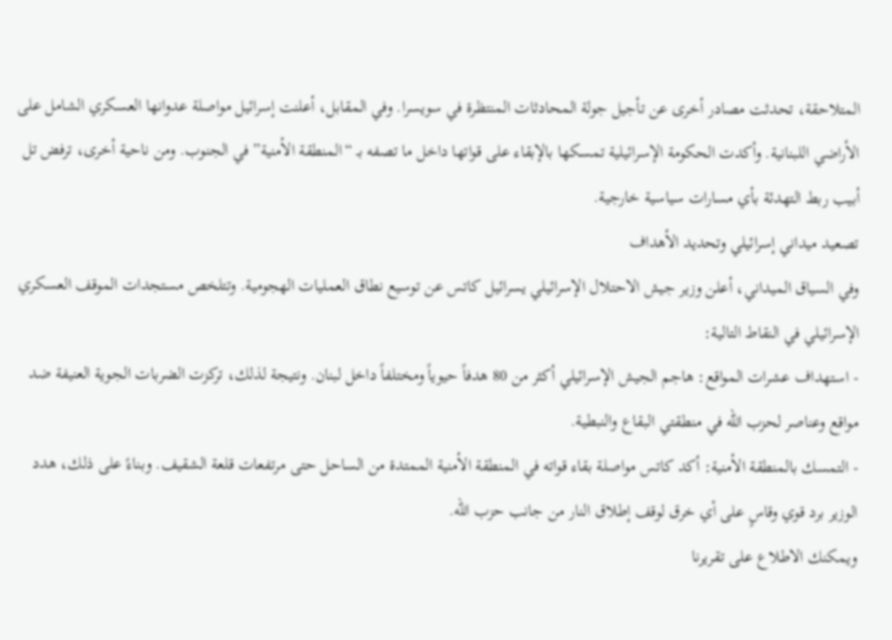المتلاحقة، تحدثت مصادر أخرى عن تأجيل جولة المحادثات المنتظرة في سويسرا. وفي المقابل، أعلنت إسرائيل مواصلة عدوانها العسكري الشامل على الأراضي اللبنانية. وأكدت الحكومة الإسرائيلية تمسكها بالإبقاء على قواتها داخل ما تصفه بـ “المنطقة الأمنية” في الجنوب. ومن ناحية أخرى، ترفض تل أبيب ربط التهدئة بأي مسارات سياسية خارجية.
تصعيد ميداني إسرائيلي وتحديد الأهداف
وفي السياق الميداني، أعلن وزير جيش الاحتلال الإسرائيلي يسرائيل كاتس عن توسيع نطاق العمليات الهجومية. وتتلخص مستجدات الموقف العسكري الإسرائيلي في النقاط التالية:
- استهداف عشرات المواقع: هاجم الجيش الإسرائيلي أكثر من 80 هدفاً حيوياً ومختلفاً داخل لبنان. ونتيجة لذلك، تركزت الضربات الجوية العنيفة ضد مواقع وعناصر لحزب الله في منطقتي البقاع والنبطية.
- التمسك بالمنطقة الأمنية: أكد كاتس مواصلة بقاء قواته في المنطقة الأمنية الممتدة من الساحل حتى مرتفعات قلعة الشقيف. وبناءً على ذلك، هدد الوزير برد قوي وقاسٍ على أي خرق لوقف إطلاق النار من جانب حزب الله.
ويمكنك الاطلاع على تقريرنا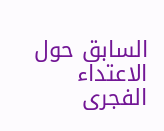السابق حول الاعتداء الفجرى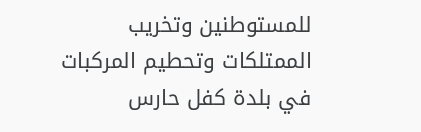للمستوطنين وتخريب الممتلكات وتحطيم المركبات في بلدة كفل حارس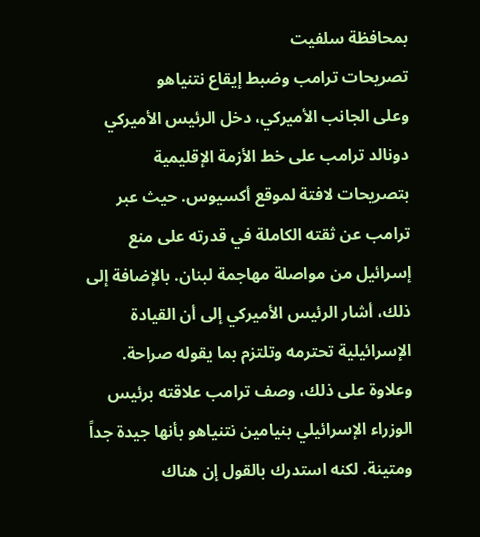بمحافظة سلفيت
تصريحات ترامب وضبط إيقاع نتنياهو
وعلى الجانب الأميركي، دخل الرئيس الأميركي دونالد ترامب على خط الأزمة الإقليمية بتصريحات لافتة لموقع أكسيوس. حيث عبر ترامب عن ثقته الكاملة في قدرته على منع إسرائيل من مواصلة مهاجمة لبنان. بالإضافة إلى ذلك، أشار الرئيس الأميركي إلى أن القيادة الإسرائيلية تحترمه وتلتزم بما يقوله صراحة.
وعلاوة على ذلك، وصف ترامب علاقته برئيس الوزراء الإسرائيلي بنيامين نتنياهو بأنها جيدة جداً ومتينة. لكنه استدرك بالقول إن هناك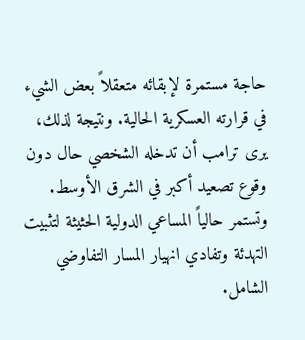حاجة مستمرة لإبقائه متعقلاً بعض الشيء في قرارته العسكرية الحالية. ونتيجة لذلك، يرى ترامب أن تدخله الشخصي حال دون وقوع تصعيد أكبر في الشرق الأوسط. وتستمر حالياً المساعي الدولية الحثيثة لتثبيت التهدئة وتفادي انهيار المسار التفاوضي الشامل.